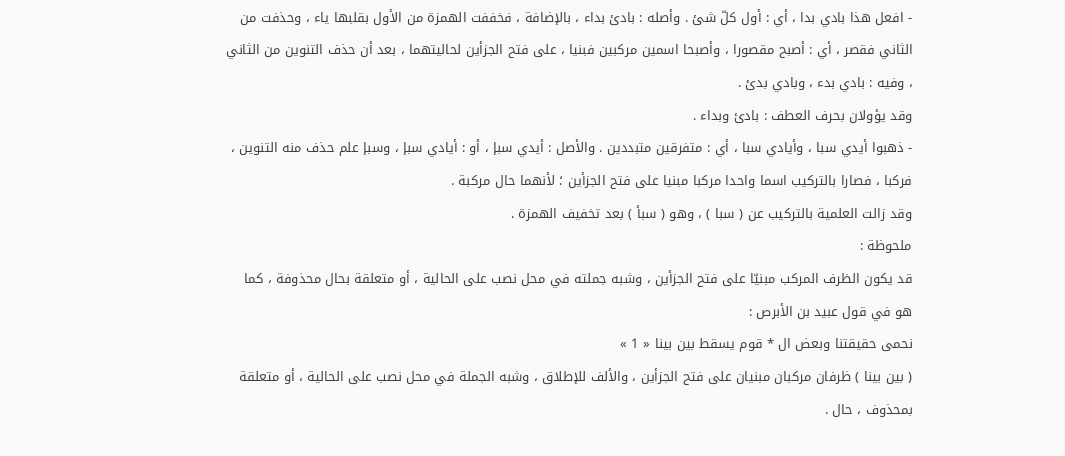- افعل هذا بادي بدا ، أي : أول كلّ شئ . وأصله : بادئ بداء ، بالإضافة ، فخففت الهمزة من الأول بقلبها ياء ، وحذفت من الثاني فقصر ، أي : أصبح مقصورا ، وأصبحا اسمين مركبين فبنيا ، على فتح الجزأين لحاليتهما ، بعد أن حذف التنوين من الثاني ، وفيه : بادي بدء ، وبادي بدئ .
وقد يؤولان بحرف العطف : بادئ وبداء .
- ذهبوا أيدي سبا ، وأيادي سبا ، أي : متفرقين متبددين . والأصل : أيدي سبإ ، أو : أيادي سبإ ، وسبإ علم حذف منه التنوين ، فركبا ، فصارا بالتركيب اسما واحدا مركبا مبنيا على فتح الجزأين ؛ لأنهما حال مركبة .
وقد زالت العلمية بالتركيب عن ( سبا ) ، وهو ( سبأ ) بعد تخفيف الهمزة .
ملحوظة :
قد يكون الظرف المركب مبنيّا على فتح الجزأين ، وشبه جملته في محل نصب على الحالية ، أو متعلقة بحال محذوفة ، كما هو في قول عبيد بن الأبرص :
نحمى حقيقتنا وبعض ال * قوم يسقط بين بينا « 1 »
( بين بينا ) ظرفان مركبان مبنيان على فتح الجزأين ، والألف للإطلاق ، وشبه الجملة في محل نصب على الحالية ، أو متعلقة بمحذوف ، حال .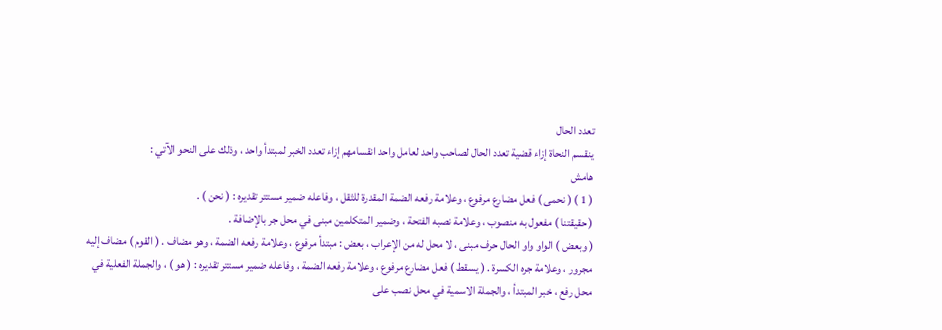تعدد الحال
ينقسم النحاة إزاء قضية تعدد الحال لصاحب واحد لعامل واحد انقسامهم إزاء تعدد الخبر لمبتدأ واحد ، وذلك على النحو الآتي :
هامش
( 1 ) ( نحمى ) فعل مضارع مرفوع ، وعلامة رفعه الضمة المقدرة للثقل ، وفاعله ضمير مستتر تقديره : ( نحن ) .
( حقيقتنا ) مفعول به منصوب ، وعلامة نصبه الفتحة ، وضمير المتكلمين مبنى في محل جر بالإضافة .
( وبعض ) الواو واو الحال حرف مبنى ، لا محل له من الإعراب ، بعض : مبتدأ مرفوع ، وعلامة رفعه الضمة ، وهو مضاف . ( القوم ) مضاف إليه مجرور ، وعلامة جره الكسرة . ( يسقط ) فعل مضارع مرفوع ، وعلامة رفعه الضمة ، وفاعله ضمير مستتر تقديره : ( هو ) ، والجملة الفعلية في محل رفع ، خبر المبتدأ ، والجملة الاسمية في محل نصب على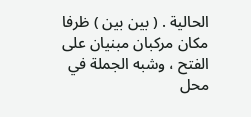الحالية . ( بين بين ) ظرفا مكان مركبان مبنيان على الفتح ، وشبه الجملة في محل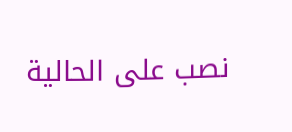نصب على الحالية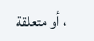، أو متعلقة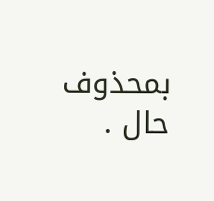بمحذوف حال .